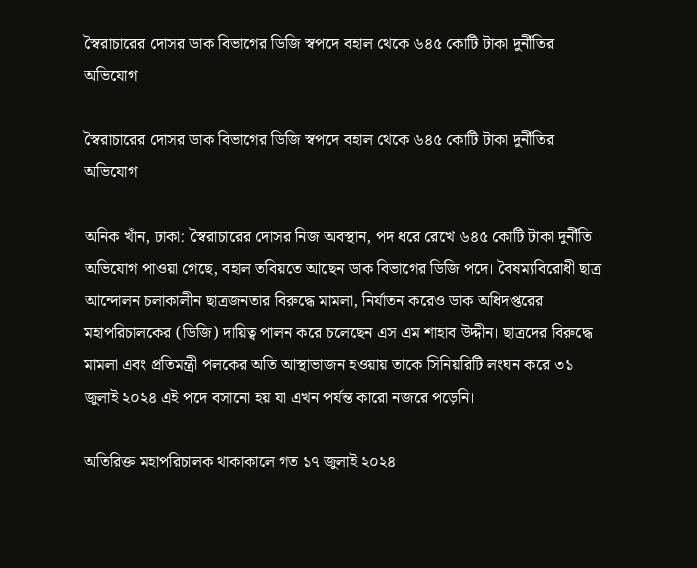স্বৈরাচারের দোসর ডাক বিভাগের ডিজি স্বপদে বহাল থেকে ৬৪৫ কোটি টাকা দুর্নীতির অভিযোগ

স্বৈরাচারের দোসর ডাক বিভাগের ডিজি স্বপদে বহাল থেকে ৬৪৫ কোটি টাকা দুর্নীতির অভিযোগ

অনিক খাঁন, ঢাকা: স্বৈরাচারের দোসর নিজ অবস্থান, পদ ধরে রেখে ৬৪৫ কোটি টাকা দুর্নীতি অভিযোগ পাওয়া গেছে, বহাল তবিয়তে আছেন ডাক বিভাগের ডিজি পদে। বৈষম্যবিরোধী ছাত্র আন্দোলন চলাকালীন ছাত্রজনতার বিরুদ্ধে মামলা, নির্যাতন করেও ডাক অধিদপ্তরের মহাপরিচালকের (ডিজি) দায়িত্ব পালন করে চলেছেন এস এম শাহাব উদ্দীন। ছাত্রদের বিরুদ্ধে মামলা এবং প্রতিমন্ত্রী পলকের অতি আস্থাভাজন হওয়ায় তাকে সিনিয়রিটি লংঘন করে ৩১ জুলাই ২০২৪ এই পদে বসানো হয় যা এখন পর্যন্ত কারো নজরে পড়েনি।

অতিরিক্ত মহাপরিচালক থাকাকালে গত ১৭ জুলাই ২০২৪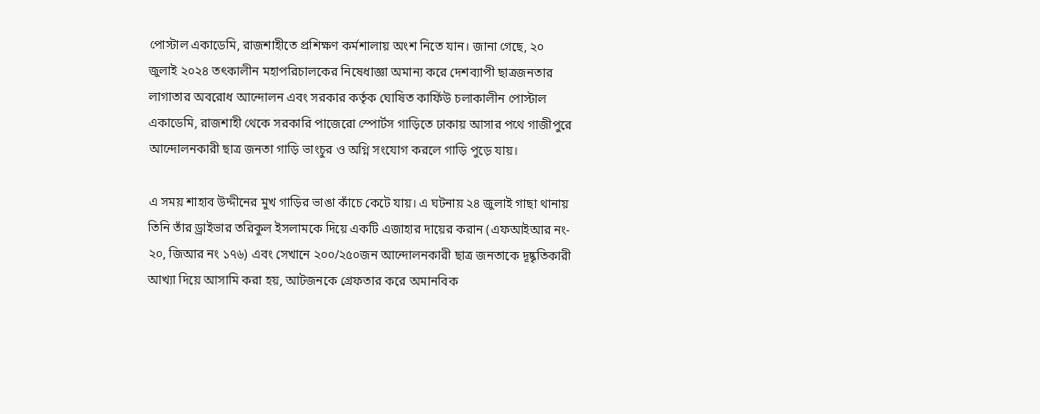পোস্টাল একাডেমি, রাজশাহীতে প্রশিক্ষণ কর্মশালায় অংশ নিতে যান। জানা গেছে, ২০ জুলাই ২০২৪ তৎকালীন মহাপরিচালকের নিষেধাজ্ঞা অমান্য করে দেশব্যাপী ছাত্রজনতার লাগাতার অবরোধ আন্দোলন এবং সরকার কর্তৃক ঘোষিত কার্ফিউ চলাকালীন পোস্টাল একাডেমি, রাজশাহী থেকে সরকারি পাজেরো স্পোর্টস গাড়িতে ঢাকায় আসার পথে গাজীপুরে আন্দোলনকারী ছাত্র জনতা গাড়ি ভাংচুর ও অগ্নি সংযোগ করলে গাড়ি পুড়ে যায়।

এ সময় শাহাব উদ্দীনের মুখ গাড়ির ভাঙা কাঁচে কেটে যায়। এ ঘটনায় ২৪ জুলাই গাছা থানায় তিনি তাঁর ড্রাইভার তরিকুল ইসলামকে দিয়ে একটি এজাহার দায়ের করান (এফআইআর নং- ২০, জিআর নং ১৭৬) এবং সেখানে ২০০/২৫০জন আন্দোলনকারী ছাত্র জনতাকে দূষ্কৃতিকারী আখ্যা দিয়ে আসামি করা হয়, আটজনকে গ্রেফতার করে অমানবিক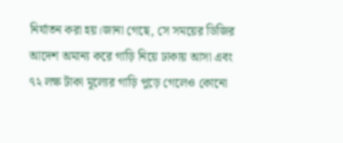নির্যাতন করা হয়।জানা গেছে, সে সময়ের ডিজির আদেশ অমান্য করে গাড়ি নিয়ে ঢাকায় আসা এবং ৭২ লক্ষ টাকা মূল্যের গাড়ি পুড়ে গেলেও কোনো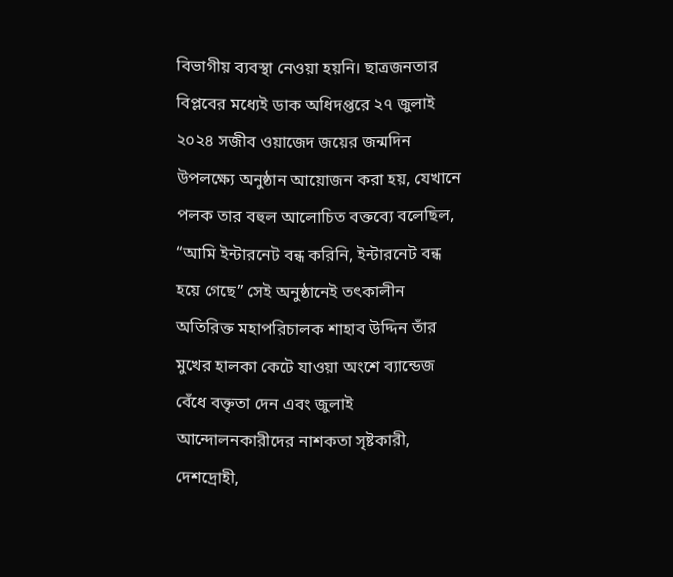বিভাগীয় ব্যবস্থা নেওয়া হয়নি। ছাত্রজনতার বিপ্লবের মধ্যেই ডাক অধিদপ্তরে ২৭ জুলাই ২০২৪ সজীব ওয়াজেদ জয়ের জন্মদিন উপলক্ষ্যে অনুষ্ঠান আয়োজন করা হয়, যেখানে পলক তার বহুল আলোচিত বক্তব্যে বলেছিল, “আমি ইন্টারনেট বন্ধ করিনি, ইন্টারনেট বন্ধ হয়ে গেছে” সেই অনুষ্ঠানেই তৎকালীন অতিরিক্ত মহাপরিচালক শাহাব উদ্দিন তাঁর মুখের হালকা কেটে যাওয়া অংশে ব্যান্ডেজ বেঁধে বক্তৃতা দেন এবং জুলাই আন্দোলনকারীদের নাশকতা সৃষ্টকারী, দেশদ্রোহী,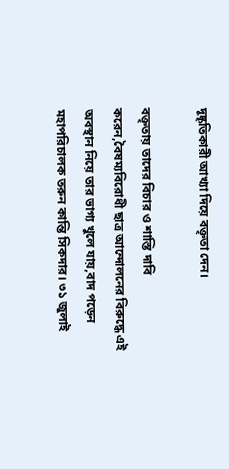দূষ্কৃতিকারী আখ্যা দিয়ে বক্তৃতা দেন।

বক্তৃতায় তাদের বিচার ও শাস্তি দাবি করেন,বৈষম্যবিরোধী ছাত্র আন্দোলনের বিরুদ্ধে এই অবস্থান নিয়ে তার ভাগ‍্য খুলে যায়,বাদ পড়েন মহাপরিচালক তরুন কান্তি সিকদার। ৩১ জুলাই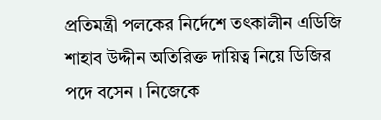প্রতিমন্ত্রী পলকের নির্দেশে তৎকালীন এডিজি শাহাব উদ্দীন অতিরিক্ত দায়িত্ব নিয়ে ডিজির পদে বসেন । নিজেকে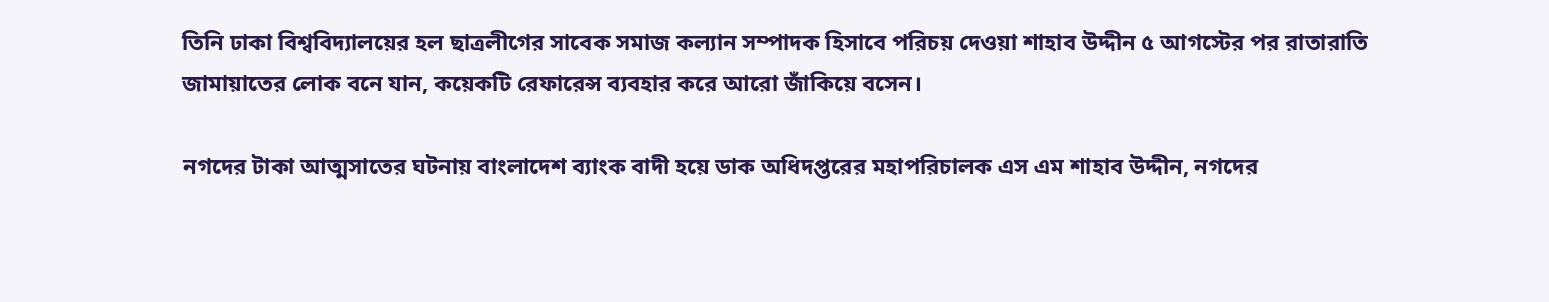তিনি ঢাকা বিশ্ববিদ্যালয়ের হল ছাত্রলীগের সাবেক সমাজ কল্যান সম্পাদক হিসাবে পরিচয় দেওয়া শাহাব উদ্দীন ৫ আগস্টের পর রাতারাতি জামায়াতের লোক বনে যান, কয়েকটি রেফারেন্স ব‍্যবহার করে আরো জাঁকিয়ে বসেন।

নগদের টাকা আত্মসাতের ঘটনায় বাংলাদেশ ব্যাংক বাদী হয়ে ডাক অধিদপ্তরের মহাপরিচালক এস এম শাহাব উদ্দীন, নগদের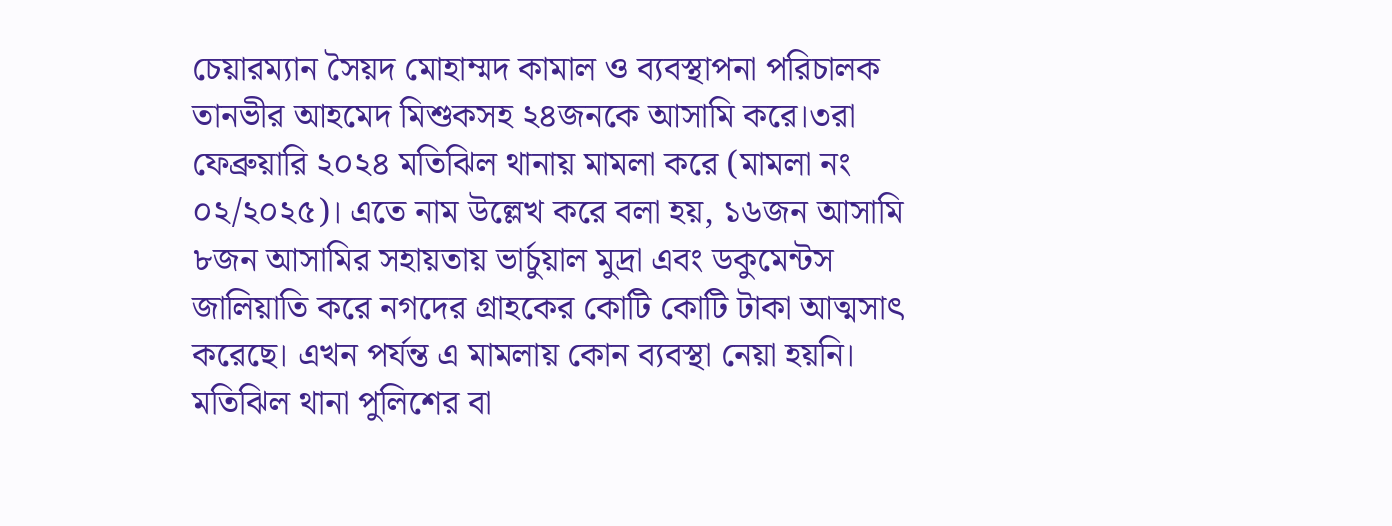চেয়ারম্যান সৈয়দ মোহাম্মদ কামাল ও ব্যবস্থাপনা পরিচালক তানভীর আহমেদ মিশুকসহ ২৪জনকে আসামি করে।৩রা ফেব্রুয়ারি ২০২৪ মতিঝিল থানায় মামলা করে (মামলা নং ০২/২০২৫)। এতে নাম উল্লেখ করে বলা হয়, ১৬জন আসামি ৮জন আসামির সহায়তায় ভার্চুয়াল মুদ্রা এবং ডকুমেন্টস জালিয়াতি করে নগদের গ্রাহকের কোটি কোটি টাকা আত্মসাৎ করেছে। এখন পর্যন্ত এ মামলায় কোন ব‍্যবস্থা নেয়া হয়নি। মতিঝিল থানা পুলিশের বা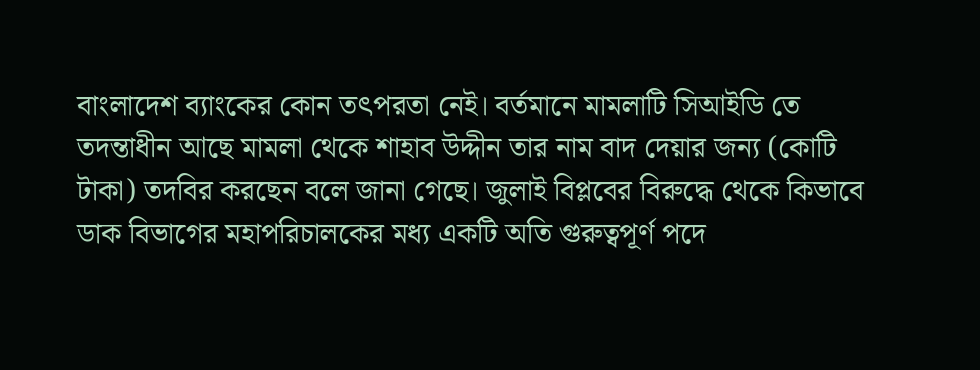বাংলাদেশ ব‍্যাংকের কোন তৎপরতা নেই। বর্তমানে মামলাটি সিআইডি তে তদন্তাধীন আছে মামলা থেকে শাহাব উদ্দীন তার নাম বাদ দেয়ার জন্য (কোটি টাকা) তদবির করছেন বলে জানা গেছে। জুলাই বিপ্লবের বিরুদ্ধে থেকে কিভাবে ডাক বিভাগের মহাপরিচালকের মধ্য একটি অতি গুরুত্বপূর্ণ পদে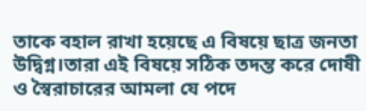তাকে বহাল রাখা হয়েছে এ বিষয়ে ছাত্র জনতা উদ্বিগ্ন।তারা এই বিষয়ে সঠিক তদন্ত করে দোষী ও স্বৈরাচারের আমলা যে পদে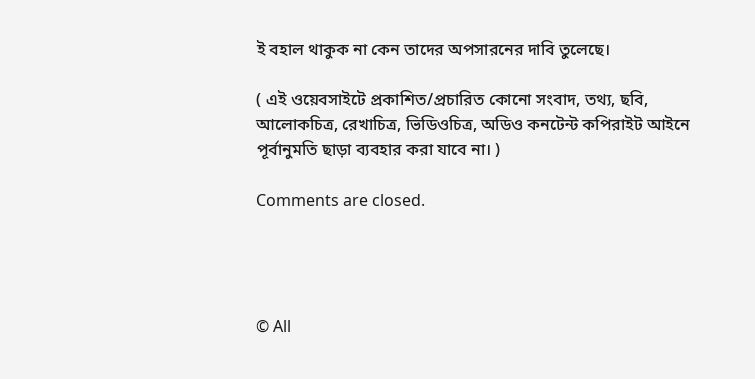ই বহাল থাকুক না কেন তাদের অপসারনের দাবি তুলেছে।

( এই ওয়েবসাইটে প্রকাশিত/প্রচারিত কোনো সংবাদ, তথ্য, ছবি, আলোকচিত্র, রেখাচিত্র, ভিডিওচিত্র, অডিও কনটেন্ট কপিরাইট আইনে পূর্বানুমতি ছাড়া ব্যবহার করা যাবে না। )

Comments are closed.




© All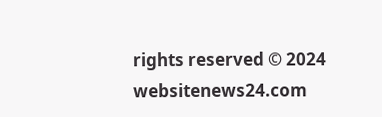rights reserved © 2024 websitenews24.com